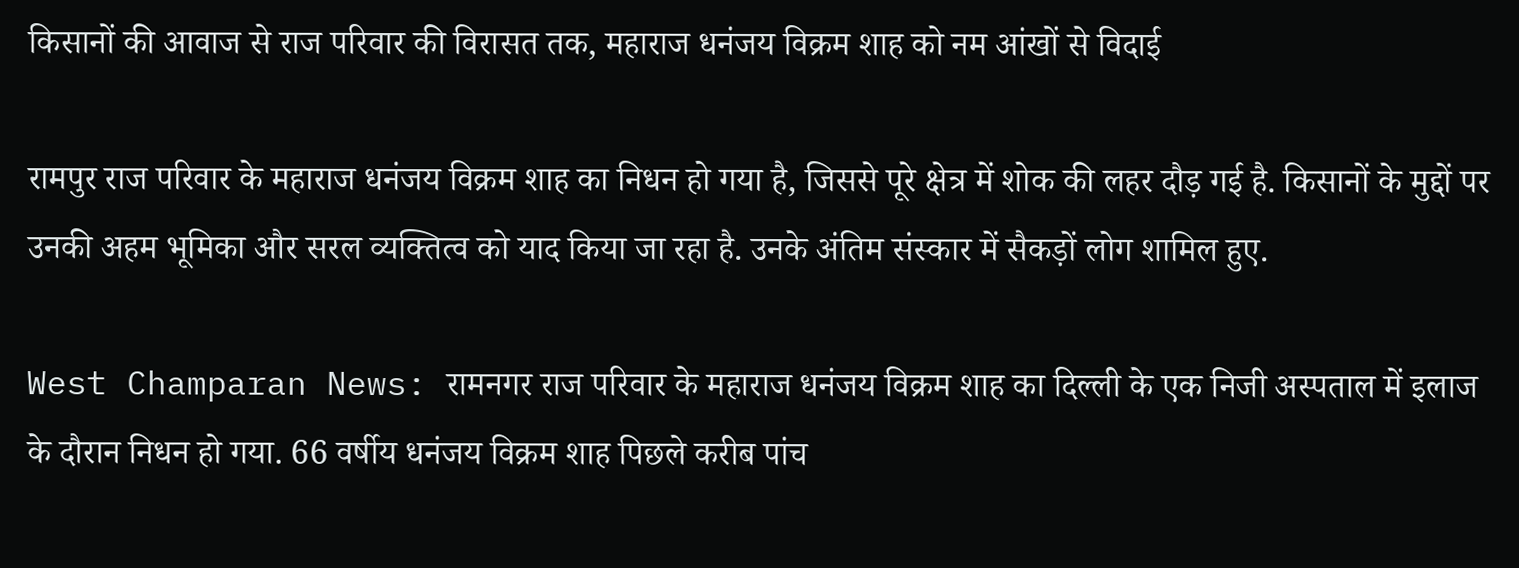किसानों की आवाज से राज परिवार की विरासत तक, महाराज धनंजय विक्रम शाह को नम आंखों से विदाई

रामपुर राज परिवार के महाराज धनंजय विक्रम शाह का निधन हो गया है, जिससे पूरे क्षेत्र में शोक की लहर दौड़ गई है. किसानों के मुद्दों पर उनकी अहम भूमिका और सरल व्यक्तित्व को याद किया जा रहा है. उनके अंतिम संस्कार में सैकड़ों लोग शामिल हुए.

West Champaran News: रामनगर राज परिवार के महाराज धनंजय विक्रम शाह का दिल्ली के एक निजी अस्पताल में इलाज के दौरान निधन हो गया. 66 वर्षीय धनंजय विक्रम शाह पिछले करीब पांच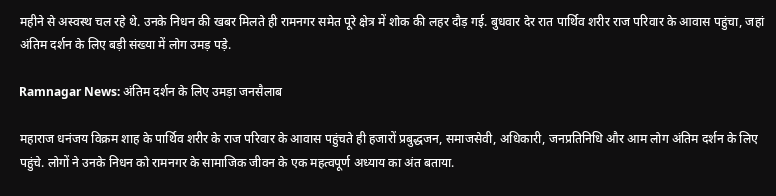महीने से अस्वस्थ चल रहे थे. उनके निधन की खबर मिलते ही रामनगर समेत पूरे क्षेत्र में शोक की लहर दौड़ गई. बुधवार देर रात पार्थिव शरीर राज परिवार के आवास पहुंचा, जहां अंतिम दर्शन के लिए बड़ी संख्या में लोग उमड़ पड़े.

Ramnagar News: अंतिम दर्शन के लिए उमड़ा जनसैलाब

महाराज धनंजय विक्रम शाह के पार्थिव शरीर के राज परिवार के आवास पहुंचते ही हजारों प्रबुद्धजन, समाजसेवी, अधिकारी, जनप्रतिनिधि और आम लोग अंतिम दर्शन के लिए पहुंचे. लोगों ने उनके निधन को रामनगर के सामाजिक जीवन के एक महत्वपूर्ण अध्याय का अंत बताया.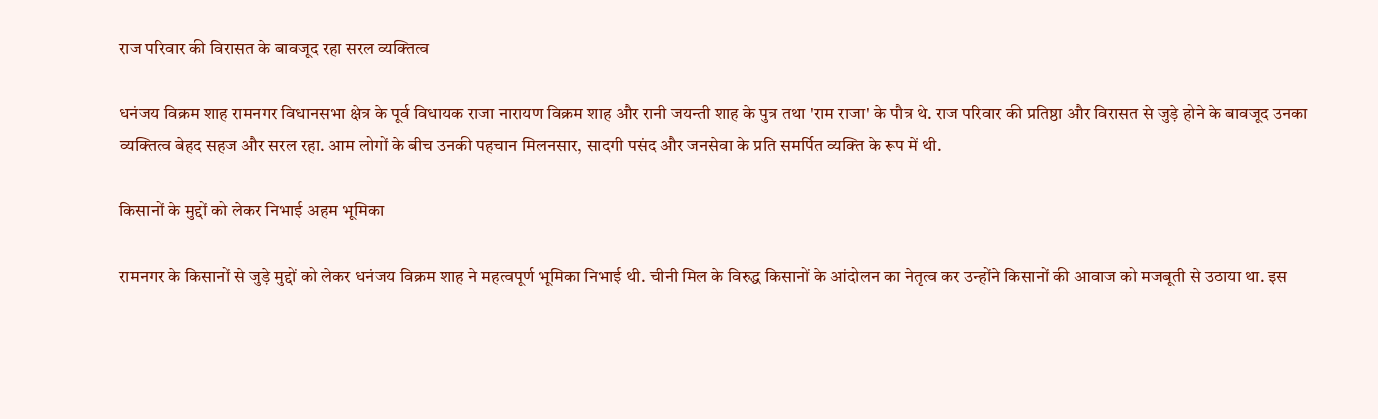राज परिवार की विरासत के बावजूद रहा सरल व्यक्तित्व

धनंजय विक्रम शाह रामनगर विधानसभा क्षेत्र के पूर्व विधायक राजा नारायण विक्रम शाह और रानी जयन्ती शाह के पुत्र तथा 'राम राजा' के पौत्र थे. राज परिवार की प्रतिष्ठा और विरासत से जुड़े होने के बावजूद उनका व्यक्तित्व बेहद सहज और सरल रहा. आम लोगों के बीच उनकी पहचान मिलनसार, सादगी पसंद और जनसेवा के प्रति समर्पित व्यक्ति के रूप में थी.

किसानों के मुद्दों को लेकर निभाई अहम भूमिका

रामनगर के किसानों से जुड़े मुद्दों को लेकर धनंजय विक्रम शाह ने महत्वपूर्ण भूमिका निभाई थी. चीनी मिल के विरुद्ध किसानों के आंदोलन का नेतृत्व कर उन्होंने किसानों की आवाज को मजबूती से उठाया था. इस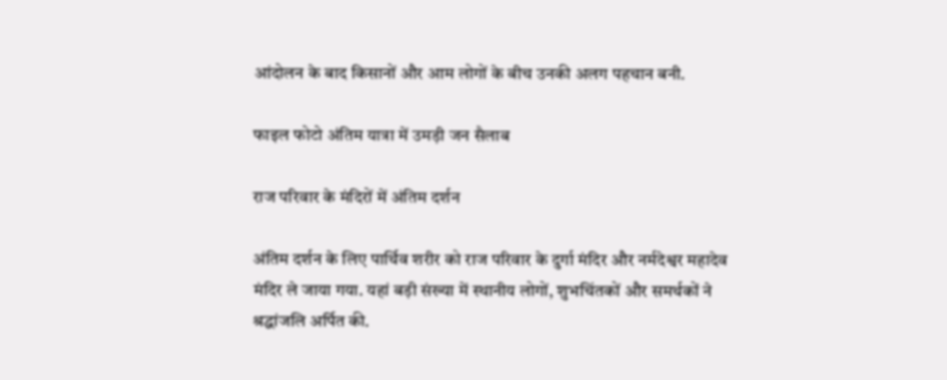आंदोलन के बाद किसानों और आम लोगों के बीच उनकी अलग पहचान बनी.

फाइल फोटो अंतिम यात्रा में उमड़ी जन सैलाब

राज परिवार के मंदिरों में अंतिम दर्शन

अंतिम दर्शन के लिए पार्थिव शरीर को राज परिवार के दुर्गा मंदिर और नर्मदेश्वर महादेव मंदिर ले जाया गया. यहां बड़ी संख्या में स्थानीय लोगों, शुभचिंतकों और समर्थकों ने श्रद्धांजलि अर्पित की.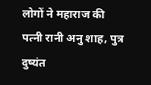लोगों ने महाराज की पत्नी रानी अनु शाह, पुत्र दुष्यंत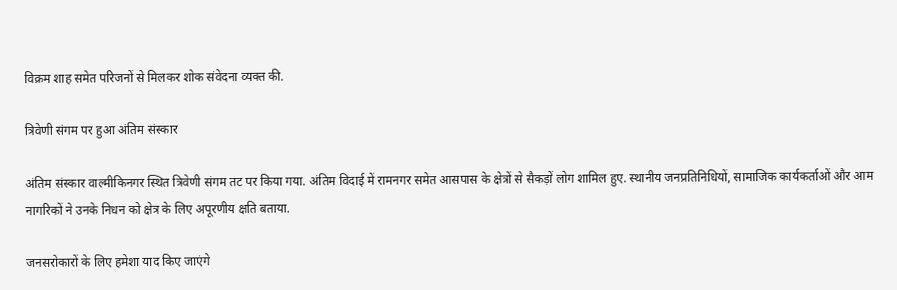विक्रम शाह समेत परिजनों से मिलकर शोक संवेदना व्यक्त की.

त्रिवेणी संगम पर हुआ अंतिम संस्कार

अंतिम संस्कार वाल्मीकिनगर स्थित त्रिवेणी संगम तट पर किया गया. अंतिम विदाई में रामनगर समेत आसपास के क्षेत्रों से सैकड़ों लोग शामिल हुए. स्थानीय जनप्रतिनिधियों, सामाजिक कार्यकर्ताओं और आम नागरिकों ने उनके निधन को क्षेत्र के लिए अपूरणीय क्षति बताया.

जनसरोकारों के लिए हमेशा याद किए जाएंगे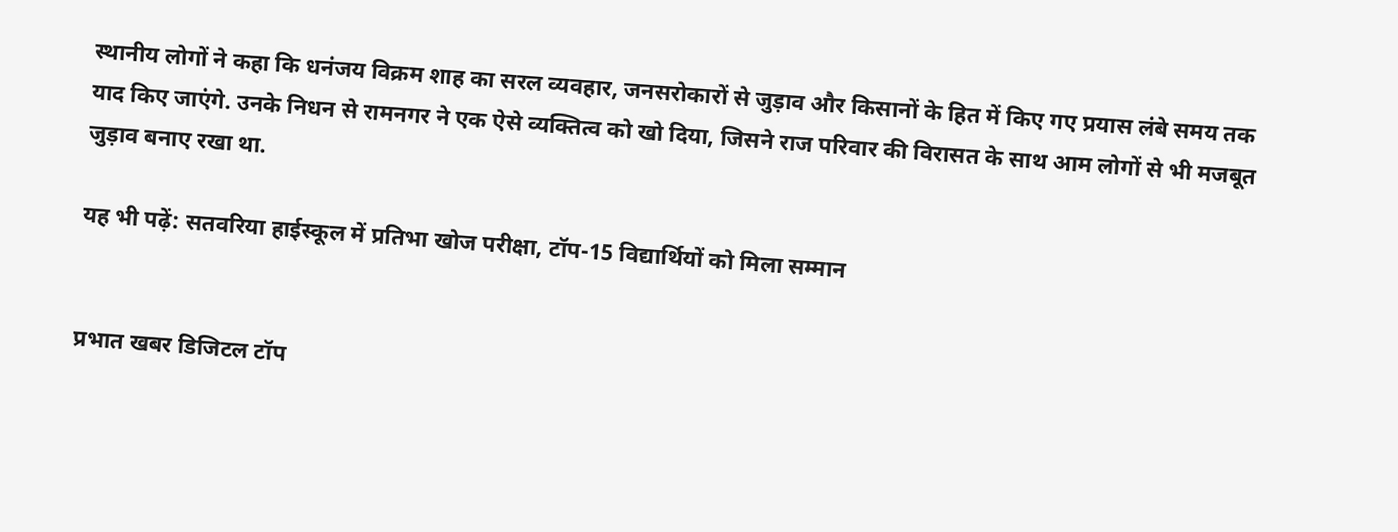स्थानीय लोगों ने कहा कि धनंजय विक्रम शाह का सरल व्यवहार, जनसरोकारों से जुड़ाव और किसानों के हित में किए गए प्रयास लंबे समय तक याद किए जाएंगे. उनके निधन से रामनगर ने एक ऐसे व्यक्तित्व को खो दिया, जिसने राज परिवार की विरासत के साथ आम लोगों से भी मजबूत जुड़ाव बनाए रखा था.

यह भी पढ़ें: सतवरिया हाईस्कूल में प्रतिभा खोज परीक्षा, टॉप-15 विद्यार्थियों को मिला सम्मान


प्रभात खबर डिजिटल टॉप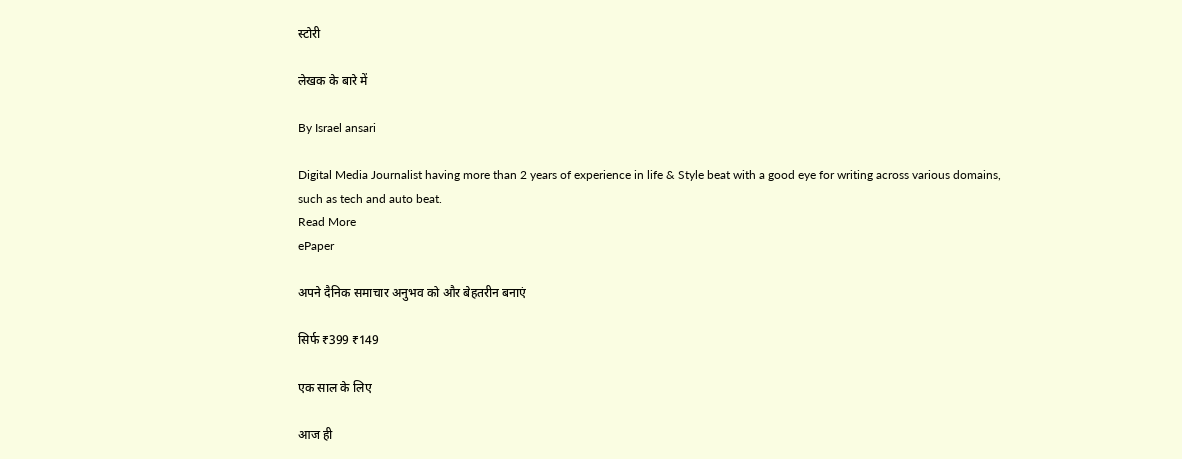स्टोरी

लेखक के बारे में

By Israel ansari

Digital Media Journalist having more than 2 years of experience in life & Style beat with a good eye for writing across various domains, such as tech and auto beat.
Read More
ePaper

अपने दैनिक समाचार अनुभव को और बेहतरीन बनाएं

सिर्फ ₹399 ₹149

एक साल के लिए

आज ही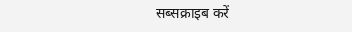सब्सक्राइब करें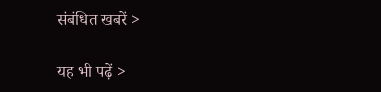संबंधित खबरें >

यह भी पढ़ें >